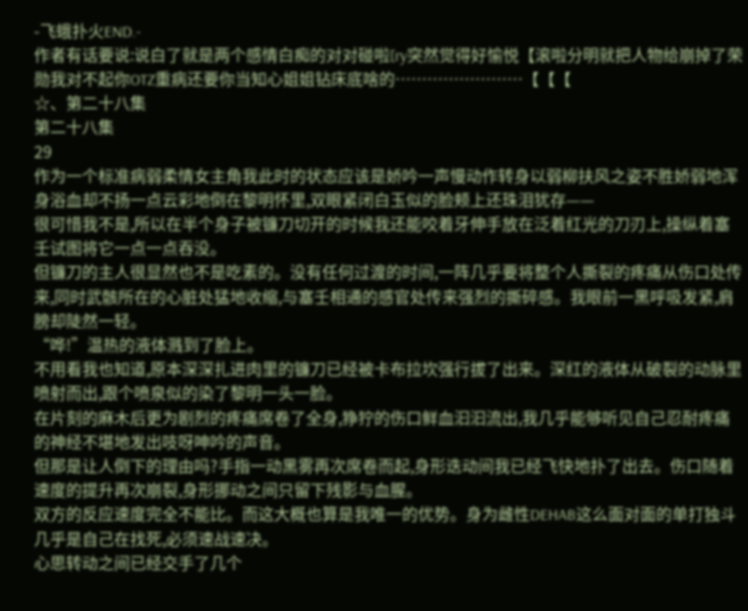-飞蛾扑火END.-
作者有话要说:说白了就是两个感情白痴的对对碰啦[ry突然觉得好愉悦【滚啦分明就把人物给崩掉了荣勋我对不起你OTZ重病还要你当知心姐姐钻床底啥的……………………【【【
☆、第二十八集
第二十八集
29
作为一个标准病弱柔情女主角我此时的状态应该是娇吟一声慢动作转身以弱柳扶风之姿不胜娇弱地浑身浴血却不扬一点云彩地倒在黎明怀里,双眼紧闭白玉似的脸颊上还珠泪犹存——
很可惜我不是,所以在半个身子被镰刀切开的时候我还能咬着牙伸手放在泛着红光的刀刃上,操纵着塞壬试图将它一点一点吞没。
但镰刀的主人很显然也不是吃素的。没有任何过渡的时间,一阵几乎要将整个人撕裂的疼痛从伤口处传来,同时武骸所在的心脏处猛地收缩,与塞壬相通的感官处传来强烈的撕碎感。我眼前一黑呼吸发紧,肩膀却陡然一轻。
“哗!”温热的液体溅到了脸上。
不用看我也知道,原本深深扎进肉里的镰刀已经被卡布拉坎强行拔了出来。深红的液体从破裂的动脉里喷射而出,跟个喷泉似的染了黎明一头一脸。
在片刻的麻木后更为剧烈的疼痛席卷了全身,狰狞的伤口鲜血汩汩流出,我几乎能够听见自己忍耐疼痛的神经不堪地发出吱呀呻吟的声音。
但那是让人倒下的理由吗?手指一动黑雾再次席卷而起,身形迭动间我已经飞快地扑了出去。伤口随着速度的提升再次崩裂,身形挪动之间只留下残影与血腥。
双方的反应速度完全不能比。而这大概也算是我唯一的优势。身为雌性DEHAB这么面对面的单打独斗几乎是自己在找死,必须速战速决。
心思转动之间已经交手了几个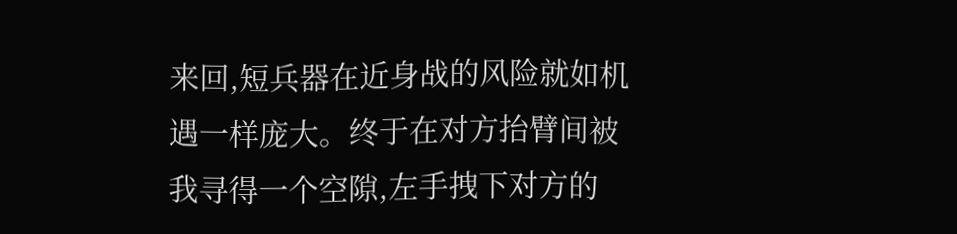来回,短兵器在近身战的风险就如机遇一样庞大。终于在对方抬臂间被我寻得一个空隙,左手拽下对方的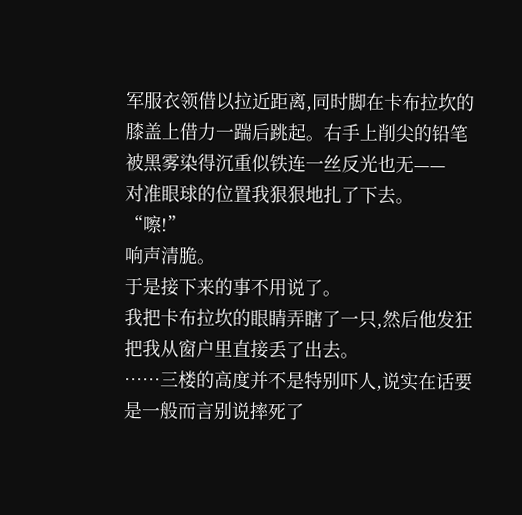军服衣领借以拉近距离,同时脚在卡布拉坎的膝盖上借力一踹后跳起。右手上削尖的铅笔被黑雾染得沉重似铁连一丝反光也无——
对准眼球的位置我狠狠地扎了下去。
“嚓!”
响声清脆。
于是接下来的事不用说了。
我把卡布拉坎的眼睛弄瞎了一只,然后他发狂把我从窗户里直接丢了出去。
……三楼的高度并不是特别吓人,说实在话要是一般而言别说摔死了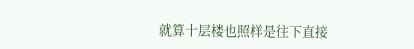就算十层楼也照样是往下直接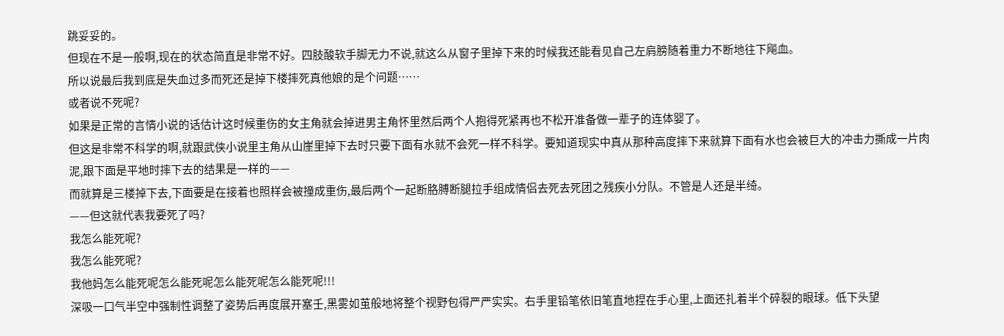跳妥妥的。
但现在不是一般啊,现在的状态简直是非常不好。四肢酸软手脚无力不说,就这么从窗子里掉下来的时候我还能看见自己左肩膀随着重力不断地往下飚血。
所以说最后我到底是失血过多而死还是掉下楼摔死真他娘的是个问题……
或者说不死呢?
如果是正常的言情小说的话估计这时候重伤的女主角就会掉进男主角怀里然后两个人抱得死紧再也不松开准备做一辈子的连体婴了。
但这是非常不科学的啊,就跟武侠小说里主角从山崖里掉下去时只要下面有水就不会死一样不科学。要知道现实中真从那种高度摔下来就算下面有水也会被巨大的冲击力撕成一片肉泥,跟下面是平地时摔下去的结果是一样的——
而就算是三楼掉下去,下面要是在接着也照样会被撞成重伤,最后两个一起断胳膊断腿拉手组成情侣去死去死团之残疾小分队。不管是人还是半绮。
——但这就代表我要死了吗?
我怎么能死呢?
我怎么能死呢?
我他妈怎么能死呢怎么能死呢怎么能死呢怎么能死呢!!!
深吸一口气半空中强制性调整了姿势后再度展开塞壬,黑雾如茧般地将整个视野包得严严实实。右手里铅笔依旧笔直地捏在手心里,上面还扎着半个碎裂的眼球。低下头望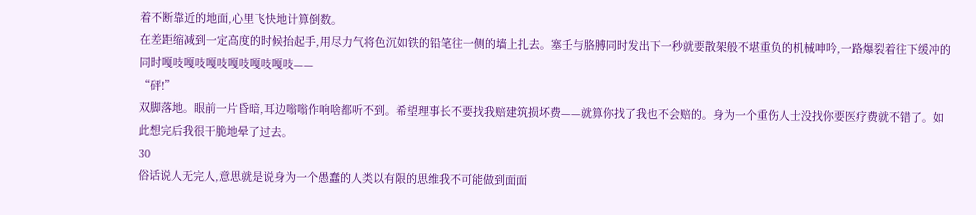着不断靠近的地面,心里飞快地计算倒数。
在差距缩减到一定高度的时候抬起手,用尽力气将色沉如铁的铅笔往一侧的墙上扎去。塞壬与胳膊同时发出下一秒就要散架般不堪重负的机械呻吟,一路爆裂着往下缓冲的同时嘎吱嘎吱嘎吱嘎吱嘎吱嘎吱——
“砰!”
双脚落地。眼前一片昏暗,耳边嗡嗡作响啥都听不到。希望理事长不要找我赔建筑损坏费——就算你找了我也不会赔的。身为一个重伤人士没找你要医疗费就不错了。如此想完后我很干脆地晕了过去。
30
俗话说人无完人,意思就是说身为一个愚蠢的人类以有限的思维我不可能做到面面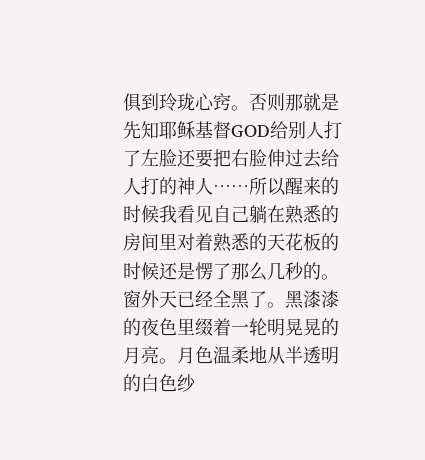俱到玲珑心窍。否则那就是先知耶稣基督GOD给别人打了左脸还要把右脸伸过去给人打的神人……所以醒来的时候我看见自己躺在熟悉的房间里对着熟悉的天花板的时候还是愣了那么几秒的。
窗外天已经全黑了。黑漆漆的夜色里缀着一轮明晃晃的月亮。月色温柔地从半透明的白色纱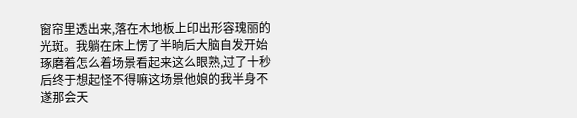窗帘里透出来,落在木地板上印出形容瑰丽的光斑。我躺在床上愣了半晌后大脑自发开始琢磨着怎么着场景看起来这么眼熟,过了十秒后终于想起怪不得嘛这场景他娘的我半身不遂那会天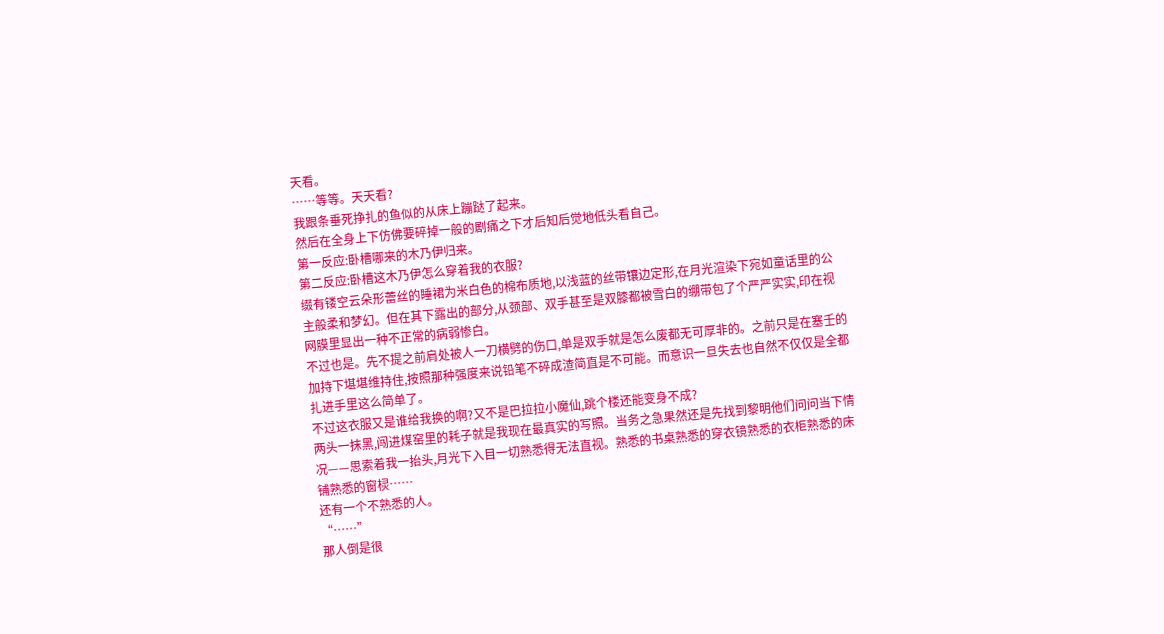天看。
……等等。天天看?
我跟条垂死挣扎的鱼似的从床上蹦跶了起来。
然后在全身上下仿佛要碎掉一般的剧痛之下才后知后觉地低头看自己。
第一反应:卧槽哪来的木乃伊归来。
第二反应:卧槽这木乃伊怎么穿着我的衣服?
缀有镂空云朵形蕾丝的睡裙为米白色的棉布质地,以浅蓝的丝带镶边定形,在月光渲染下宛如童话里的公主般柔和梦幻。但在其下露出的部分,从颈部、双手甚至是双膝都被雪白的绷带包了个严严实实,印在视网膜里显出一种不正常的病弱惨白。
不过也是。先不提之前肩处被人一刀横劈的伤口,单是双手就是怎么废都无可厚非的。之前只是在塞壬的加持下堪堪维持住,按照那种强度来说铅笔不碎成渣简直是不可能。而意识一旦失去也自然不仅仅是全都扎进手里这么简单了。
不过这衣服又是谁给我换的啊?又不是巴拉拉小魔仙,跳个楼还能变身不成?
两头一抹黑,闯进煤窑里的耗子就是我现在最真实的写照。当务之急果然还是先找到黎明他们问问当下情况——思索着我一抬头,月光下入目一切熟悉得无法直视。熟悉的书桌熟悉的穿衣镜熟悉的衣柜熟悉的床铺熟悉的窗棂……
还有一个不熟悉的人。
“……”
那人倒是很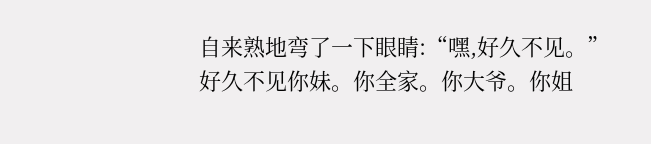自来熟地弯了一下眼睛:“嘿,好久不见。”
好久不见你妹。你全家。你大爷。你姐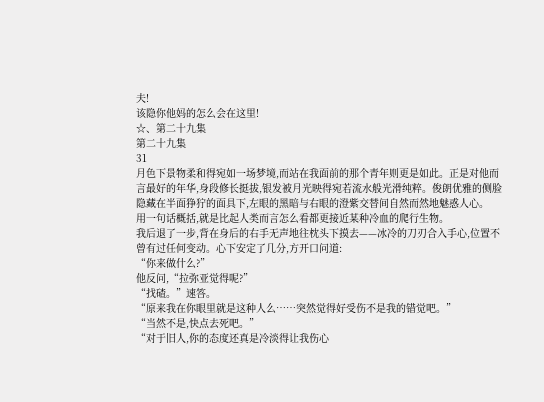夫!
该隐你他妈的怎么会在这里!
☆、第二十九集
第二十九集
31
月色下景物柔和得宛如一场梦境,而站在我面前的那个青年则更是如此。正是对他而言最好的年华,身段修长挺拔,银发被月光映得宛若流水般光滑纯粹。俊朗优雅的侧脸隐藏在半面狰狞的面具下,左眼的黑暗与右眼的澄紫交替间自然而然地魅惑人心。
用一句话概括,就是比起人类而言怎么看都更接近某种冷血的爬行生物。
我后退了一步,背在身后的右手无声地往枕头下摸去——冰冷的刀刃合入手心,位置不曾有过任何变动。心下安定了几分,方开口问道:
“你来做什么?”
他反问,“拉弥亚觉得呢?”
“找碴。”速答。
“原来我在你眼里就是这种人么……突然觉得好受伤不是我的错觉吧。”
“当然不是,快点去死吧。”
“对于旧人,你的态度还真是冷淡得让我伤心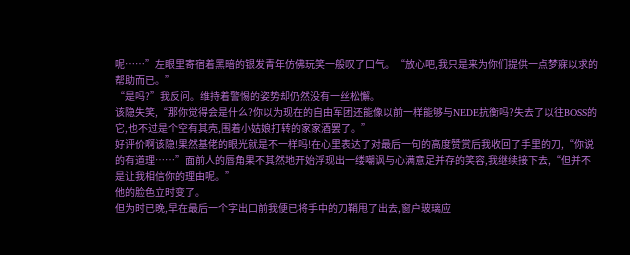呢……”左眼里寄宿着黑暗的银发青年仿佛玩笑一般叹了口气。“放心吧,我只是来为你们提供一点梦寐以求的帮助而已。”
“是吗?”我反问。维持着警惕的姿势却仍然没有一丝松懈。
该隐失笑,“那你觉得会是什么?你以为现在的自由军团还能像以前一样能够与NEDE抗衡吗?失去了以往BOSS的它,也不过是个空有其壳,围着小姑娘打转的家家酒罢了。”
好评价啊该隐!果然基佬的眼光就是不一样吗!在心里表达了对最后一句的高度赞赏后我收回了手里的刀,“你说的有道理……”面前人的唇角果不其然地开始浮现出一缕嘲讽与心满意足并存的笑容,我继续接下去,“但并不是让我相信你的理由呢。”
他的脸色立时变了。
但为时已晚,早在最后一个字出口前我便已将手中的刀鞘甩了出去,窗户玻璃应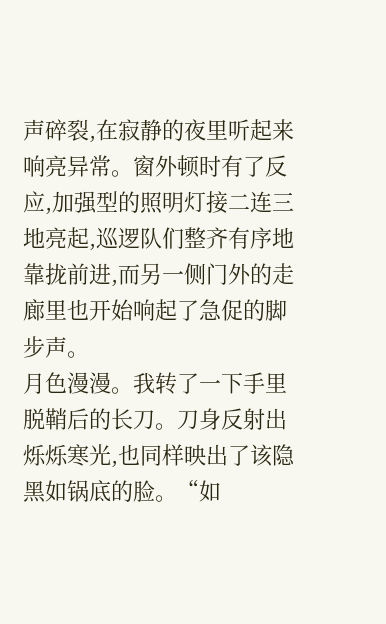声碎裂,在寂静的夜里听起来响亮异常。窗外顿时有了反应,加强型的照明灯接二连三地亮起,巡逻队们整齐有序地靠拢前进,而另一侧门外的走廊里也开始响起了急促的脚步声。
月色漫漫。我转了一下手里脱鞘后的长刀。刀身反射出烁烁寒光,也同样映出了该隐黑如锅底的脸。“如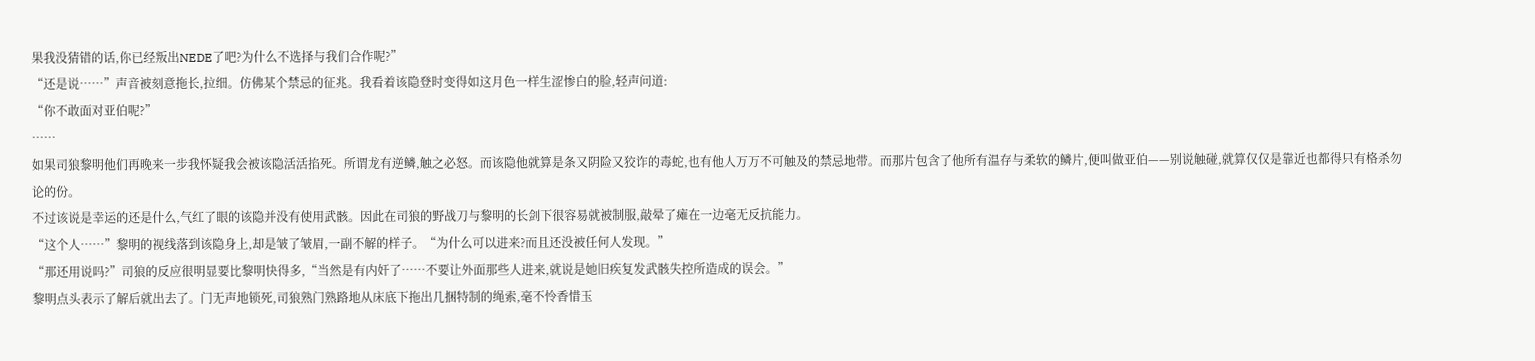果我没猜错的话,你已经叛出NEDE了吧?为什么不选择与我们合作呢?”
“还是说……”声音被刻意拖长,拉细。仿佛某个禁忌的征兆。我看着该隐登时变得如这月色一样生涩惨白的脸,轻声问道:
“你不敢面对亚伯呢?”
……
如果司狼黎明他们再晚来一步我怀疑我会被该隐活活掐死。所谓龙有逆鳞,触之必怒。而该隐他就算是条又阴险又狡诈的毒蛇,也有他人万万不可触及的禁忌地带。而那片包含了他所有温存与柔软的鳞片,便叫做亚伯——别说触碰,就算仅仅是靠近也都得只有格杀勿论的份。
不过该说是幸运的还是什么,气红了眼的该隐并没有使用武骸。因此在司狼的野战刀与黎明的长剑下很容易就被制服,敲晕了瘫在一边毫无反抗能力。
“这个人……”黎明的视线落到该隐身上,却是皱了皱眉,一副不解的样子。“为什么可以进来?而且还没被任何人发现。”
“那还用说吗?”司狼的反应很明显要比黎明快得多,“当然是有内奸了……不要让外面那些人进来,就说是她旧疾复发武骸失控所造成的误会。”
黎明点头表示了解后就出去了。门无声地锁死,司狼熟门熟路地从床底下拖出几捆特制的绳索,毫不怜香惜玉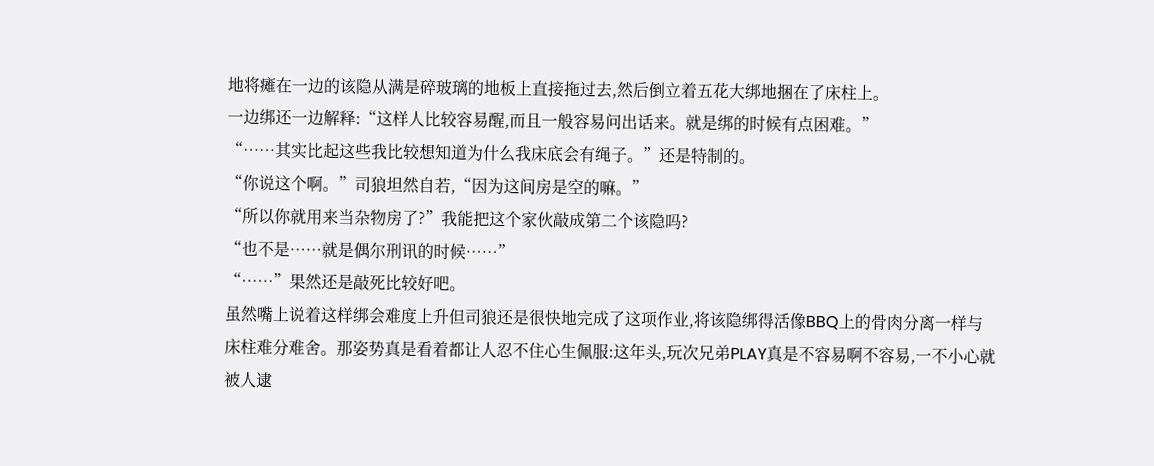地将瘫在一边的该隐从满是碎玻璃的地板上直接拖过去,然后倒立着五花大绑地捆在了床柱上。
一边绑还一边解释:“这样人比较容易醒,而且一般容易问出话来。就是绑的时候有点困难。”
“……其实比起这些我比较想知道为什么我床底会有绳子。”还是特制的。
“你说这个啊。”司狼坦然自若,“因为这间房是空的嘛。”
“所以你就用来当杂物房了?”我能把这个家伙敲成第二个该隐吗?
“也不是……就是偶尔刑讯的时候……”
“……”果然还是敲死比较好吧。
虽然嘴上说着这样绑会难度上升但司狼还是很快地完成了这项作业,将该隐绑得活像BBQ上的骨肉分离一样与床柱难分难舍。那姿势真是看着都让人忍不住心生佩服:这年头,玩次兄弟PLAY真是不容易啊不容易,一不小心就被人逮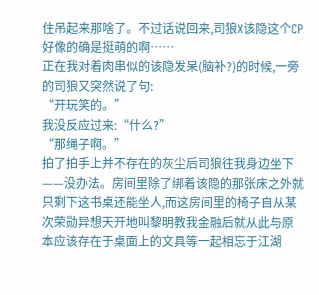住吊起来那啥了。不过话说回来,司狼X该隐这个CP好像的确是挺萌的啊……
正在我对着肉串似的该隐发呆(脑补?)的时候,一旁的司狼又突然说了句:
“开玩笑的。”
我没反应过来:“什么?”
“那绳子啊。”
拍了拍手上并不存在的灰尘后司狼往我身边坐下——没办法。房间里除了绑着该隐的那张床之外就只剩下这书桌还能坐人,而这房间里的椅子自从某次荣勋异想天开地叫黎明教我金融后就从此与原本应该存在于桌面上的文具等一起相忘于江湖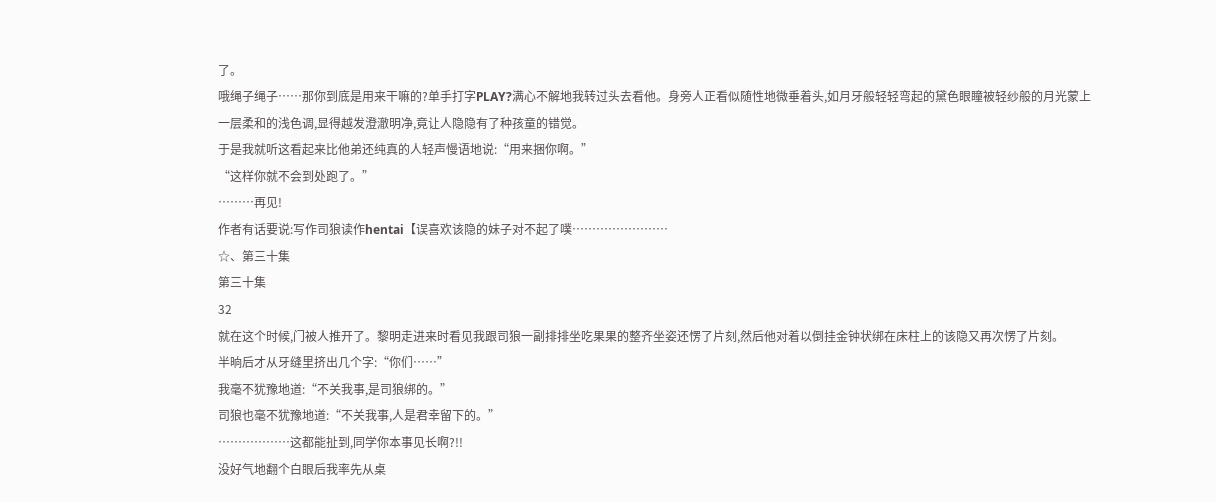了。
哦绳子绳子……那你到底是用来干嘛的?单手打字PLAY?满心不解地我转过头去看他。身旁人正看似随性地微垂着头,如月牙般轻轻弯起的黛色眼瞳被轻纱般的月光蒙上一层柔和的浅色调,显得越发澄澈明净,竟让人隐隐有了种孩童的错觉。
于是我就听这看起来比他弟还纯真的人轻声慢语地说:“用来捆你啊。”
“这样你就不会到处跑了。”
………再见!
作者有话要说:写作司狼读作hentai【误喜欢该隐的妹子对不起了噗……………………
☆、第三十集
第三十集
32
就在这个时候,门被人推开了。黎明走进来时看见我跟司狼一副排排坐吃果果的整齐坐姿还愣了片刻,然后他对着以倒挂金钟状绑在床柱上的该隐又再次愣了片刻。
半晌后才从牙缝里挤出几个字:“你们……”
我毫不犹豫地道:“不关我事,是司狼绑的。”
司狼也毫不犹豫地道:“不关我事,人是君幸留下的。”
………………这都能扯到,同学你本事见长啊?!!
没好气地翻个白眼后我率先从桌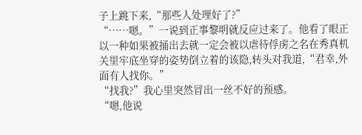子上跳下来,“那些人处理好了?”
“……嗯。”一说到正事黎明就反应过来了。他看了眼正以一种如果被捅出去就一定会被以虐待俘虏之名在秀真机关里牢底坐穿的姿势倒立着的该隐,转头对我道,“君幸,外面有人找你。”
“找我?”我心里突然冒出一丝不好的预感。
“嗯,他说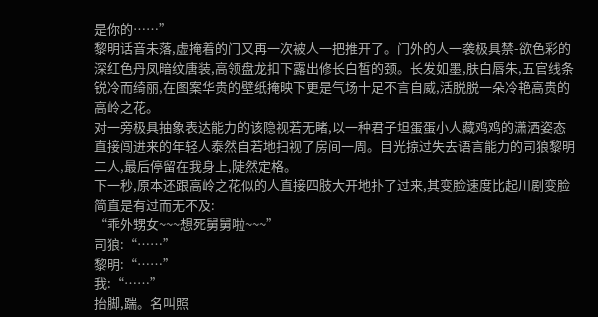是你的……”
黎明话音未落,虚掩着的门又再一次被人一把推开了。门外的人一袭极具禁-欲色彩的深红色丹凤暗纹唐装,高领盘龙扣下露出修长白皙的颈。长发如墨,肤白唇朱,五官线条锐冷而绮丽,在图案华贵的壁纸掩映下更是气场十足不言自威,活脱脱一朵冷艳高贵的高岭之花。
对一旁极具抽象表达能力的该隐视若无睹,以一种君子坦蛋蛋小人藏鸡鸡的潇洒姿态直接闯进来的年轻人泰然自若地扫视了房间一周。目光掠过失去语言能力的司狼黎明二人,最后停留在我身上,陡然定格。
下一秒,原本还跟高岭之花似的人直接四肢大开地扑了过来,其变脸速度比起川剧变脸简直是有过而无不及:
“乖外甥女~~~想死舅舅啦~~~”
司狼:“……”
黎明:“……”
我:“……”
抬脚,踹。名叫照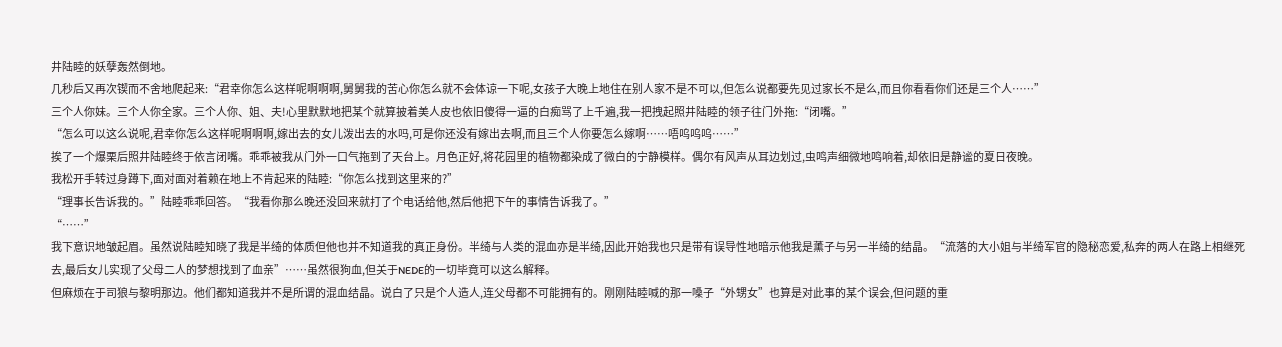井陆睦的妖孽轰然倒地。
几秒后又再次锲而不舍地爬起来:“君幸你怎么这样呢啊啊啊,舅舅我的苦心你怎么就不会体谅一下呢,女孩子大晚上地住在别人家不是不可以,但怎么说都要先见过家长不是么,而且你看看你们还是三个人……”
三个人你妹。三个人你全家。三个人你、姐、夫!心里默默地把某个就算披着美人皮也依旧傻得一逼的白痴骂了上千遍,我一把拽起照井陆睦的领子往门外拖:“闭嘴。”
“怎么可以这么说呢,君幸你怎么这样呢啊啊啊,嫁出去的女儿泼出去的水吗,可是你还没有嫁出去啊,而且三个人你要怎么嫁啊……唔呜呜呜……”
挨了一个爆栗后照井陆睦终于依言闭嘴。乖乖被我从门外一口气拖到了天台上。月色正好,将花园里的植物都染成了微白的宁静模样。偶尔有风声从耳边划过,虫鸣声细微地鸣响着,却依旧是静谧的夏日夜晚。
我松开手转过身蹲下,面对面对着赖在地上不肯起来的陆睦:“你怎么找到这里来的?”
“理事长告诉我的。”陆睦乖乖回答。“我看你那么晚还没回来就打了个电话给他,然后他把下午的事情告诉我了。”
“……”
我下意识地皱起眉。虽然说陆睦知晓了我是半绮的体质但他也并不知道我的真正身份。半绮与人类的混血亦是半绮,因此开始我也只是带有误导性地暗示他我是薰子与另一半绮的结晶。“流落的大小姐与半绮军官的隐秘恋爱,私奔的两人在路上相继死去,最后女儿实现了父母二人的梦想找到了血亲”……虽然很狗血,但关于NEDE的一切毕竟可以这么解释。
但麻烦在于司狼与黎明那边。他们都知道我并不是所谓的混血结晶。说白了只是个人造人,连父母都不可能拥有的。刚刚陆睦喊的那一嗓子“外甥女”也算是对此事的某个误会,但问题的重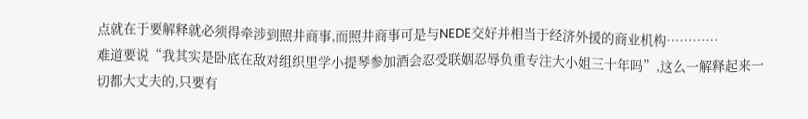点就在于要解释就必须得牵涉到照井商事,而照井商事可是与NEDE交好并相当于经济外援的商业机构…………
难道要说“我其实是卧底在敌对组织里学小提琴参加酒会忍受联姻忍辱负重专注大小姐三十年吗”,这么一解释起来一切都大丈夫的,只要有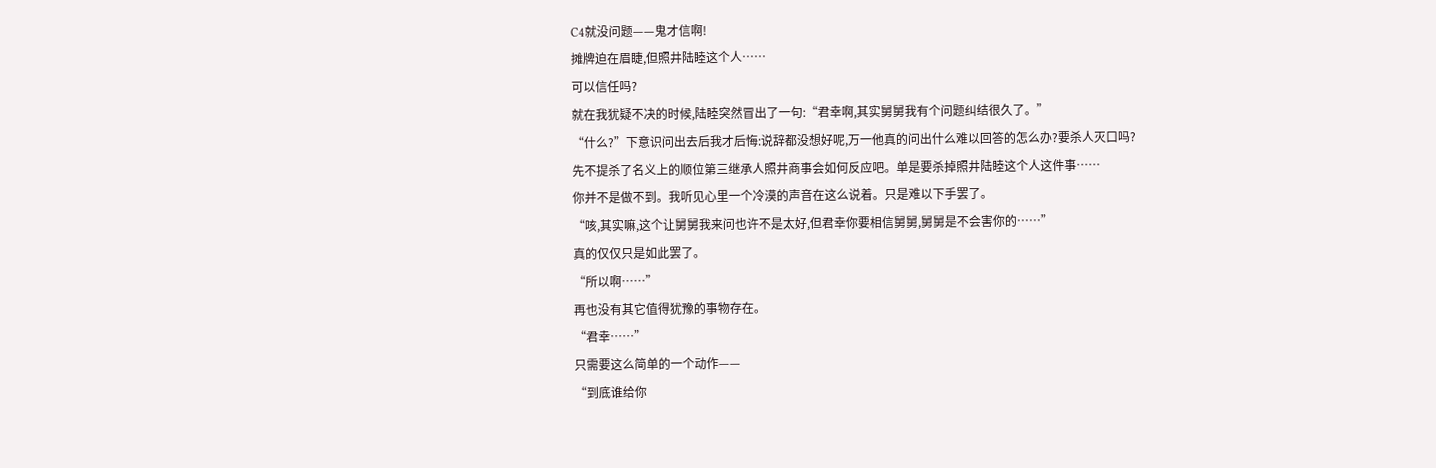C4就没问题——鬼才信啊!
摊牌迫在眉睫,但照井陆睦这个人……
可以信任吗?
就在我犹疑不决的时候,陆睦突然冒出了一句:“君幸啊,其实舅舅我有个问题纠结很久了。”
“什么?”下意识问出去后我才后悔:说辞都没想好呢,万一他真的问出什么难以回答的怎么办?要杀人灭口吗?
先不提杀了名义上的顺位第三继承人照井商事会如何反应吧。单是要杀掉照井陆睦这个人这件事……
你并不是做不到。我听见心里一个冷漠的声音在这么说着。只是难以下手罢了。
“咳,其实嘛,这个让舅舅我来问也许不是太好,但君幸你要相信舅舅,舅舅是不会害你的……”
真的仅仅只是如此罢了。
“所以啊……”
再也没有其它值得犹豫的事物存在。
“君幸……”
只需要这么简单的一个动作——
“到底谁给你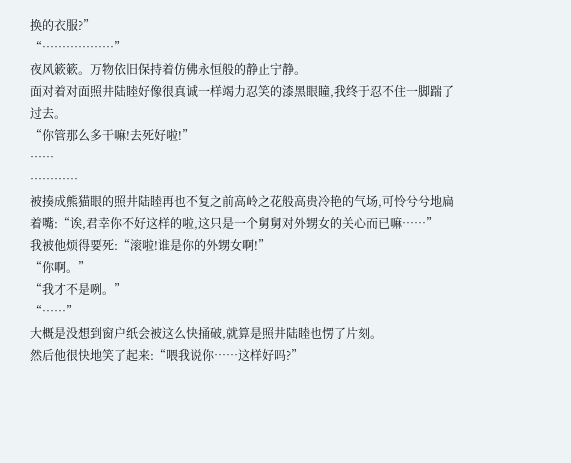换的衣服?”
“………………”
夜风簌簌。万物依旧保持着仿佛永恒般的静止宁静。
面对着对面照井陆睦好像很真诚一样竭力忍笑的漆黑眼瞳,我终于忍不住一脚踹了过去。
“你管那么多干嘛!去死好啦!”
……
…………
被揍成熊猫眼的照井陆睦再也不复之前高岭之花般高贵冷艳的气场,可怜兮兮地扁着嘴:“诶,君幸你不好这样的啦,这只是一个舅舅对外甥女的关心而已嘛……”
我被他烦得要死:“滚啦!谁是你的外甥女啊!”
“你啊。”
“我才不是咧。”
“……”
大概是没想到窗户纸会被这么快捅破,就算是照井陆睦也愣了片刻。
然后他很快地笑了起来:“喂我说你……这样好吗?”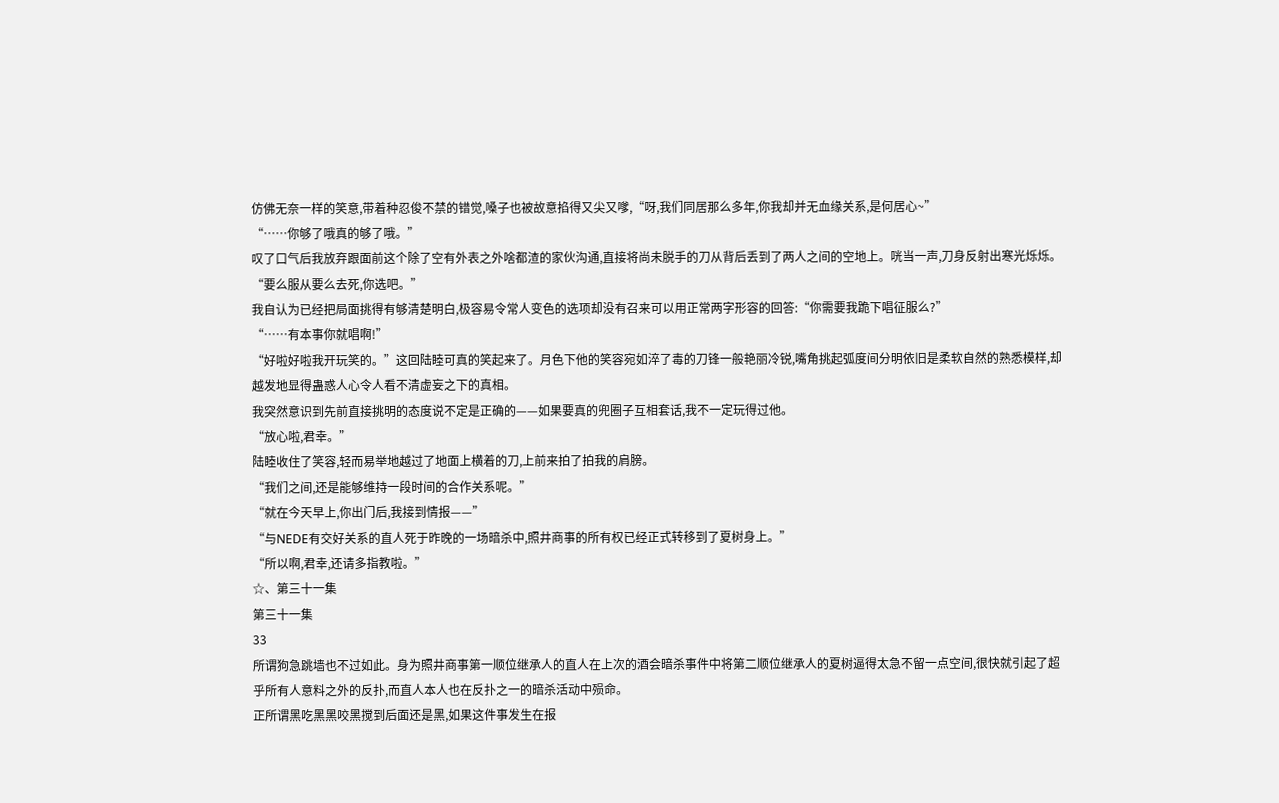仿佛无奈一样的笑意,带着种忍俊不禁的错觉,嗓子也被故意掐得又尖又嗲,“呀,我们同居那么多年,你我却并无血缘关系,是何居心~”
“……你够了哦真的够了哦。”
叹了口气后我放弃跟面前这个除了空有外表之外啥都渣的家伙沟通,直接将尚未脱手的刀从背后丢到了两人之间的空地上。咣当一声,刀身反射出寒光烁烁。
“要么服从要么去死,你选吧。”
我自认为已经把局面挑得有够清楚明白,极容易令常人变色的选项却没有召来可以用正常两字形容的回答:“你需要我跪下唱征服么?”
“……有本事你就唱啊!”
“好啦好啦我开玩笑的。”这回陆睦可真的笑起来了。月色下他的笑容宛如淬了毒的刀锋一般艳丽冷锐,嘴角挑起弧度间分明依旧是柔软自然的熟悉模样,却越发地显得蛊惑人心令人看不清虚妄之下的真相。
我突然意识到先前直接挑明的态度说不定是正确的——如果要真的兜圈子互相套话,我不一定玩得过他。
“放心啦,君幸。”
陆睦收住了笑容,轻而易举地越过了地面上横着的刀,上前来拍了拍我的肩膀。
“我们之间,还是能够维持一段时间的合作关系呢。”
“就在今天早上,你出门后,我接到情报——”
“与NEDE有交好关系的直人死于昨晚的一场暗杀中,照井商事的所有权已经正式转移到了夏树身上。”
“所以啊,君幸,还请多指教啦。”
☆、第三十一集
第三十一集
33
所谓狗急跳墙也不过如此。身为照井商事第一顺位继承人的直人在上次的酒会暗杀事件中将第二顺位继承人的夏树逼得太急不留一点空间,很快就引起了超乎所有人意料之外的反扑,而直人本人也在反扑之一的暗杀活动中殒命。
正所谓黑吃黑黑咬黑搅到后面还是黑,如果这件事发生在报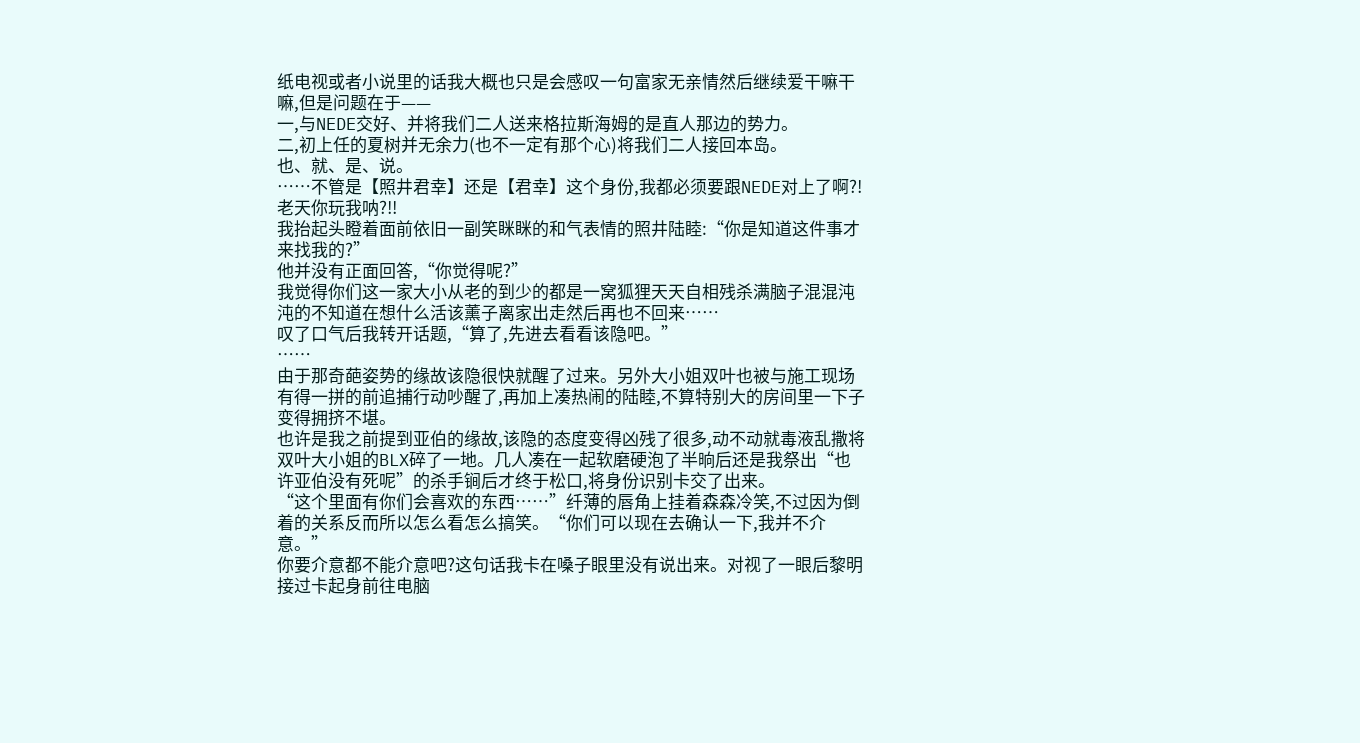纸电视或者小说里的话我大概也只是会感叹一句富家无亲情然后继续爱干嘛干嘛,但是问题在于——
一,与NEDE交好、并将我们二人送来格拉斯海姆的是直人那边的势力。
二,初上任的夏树并无余力(也不一定有那个心)将我们二人接回本岛。
也、就、是、说。
……不管是【照井君幸】还是【君幸】这个身份,我都必须要跟NEDE对上了啊?!
老天你玩我呐?!!
我抬起头瞪着面前依旧一副笑眯眯的和气表情的照井陆睦:“你是知道这件事才来找我的?”
他并没有正面回答,“你觉得呢?”
我觉得你们这一家大小从老的到少的都是一窝狐狸天天自相残杀满脑子混混沌沌的不知道在想什么活该薰子离家出走然后再也不回来……
叹了口气后我转开话题,“算了,先进去看看该隐吧。”
……
由于那奇葩姿势的缘故该隐很快就醒了过来。另外大小姐双叶也被与施工现场有得一拼的前追捕行动吵醒了,再加上凑热闹的陆睦,不算特别大的房间里一下子变得拥挤不堪。
也许是我之前提到亚伯的缘故,该隐的态度变得凶残了很多,动不动就毒液乱撒将双叶大小姐的BLX碎了一地。几人凑在一起软磨硬泡了半晌后还是我祭出“也许亚伯没有死呢”的杀手锏后才终于松口,将身份识别卡交了出来。
“这个里面有你们会喜欢的东西……”纤薄的唇角上挂着森森冷笑,不过因为倒着的关系反而所以怎么看怎么搞笑。“你们可以现在去确认一下,我并不介意。”
你要介意都不能介意吧?这句话我卡在嗓子眼里没有说出来。对视了一眼后黎明接过卡起身前往电脑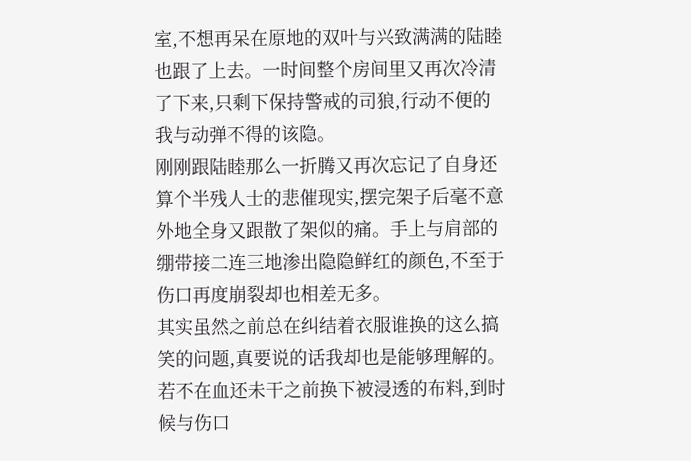室,不想再呆在原地的双叶与兴致满满的陆睦也跟了上去。一时间整个房间里又再次冷清了下来,只剩下保持警戒的司狼,行动不便的我与动弹不得的该隐。
刚刚跟陆睦那么一折腾又再次忘记了自身还算个半残人士的悲催现实,摆完架子后毫不意外地全身又跟散了架似的痛。手上与肩部的绷带接二连三地渗出隐隐鲜红的颜色,不至于伤口再度崩裂却也相差无多。
其实虽然之前总在纠结着衣服谁换的这么搞笑的问题,真要说的话我却也是能够理解的。若不在血还未干之前换下被浸透的布料,到时候与伤口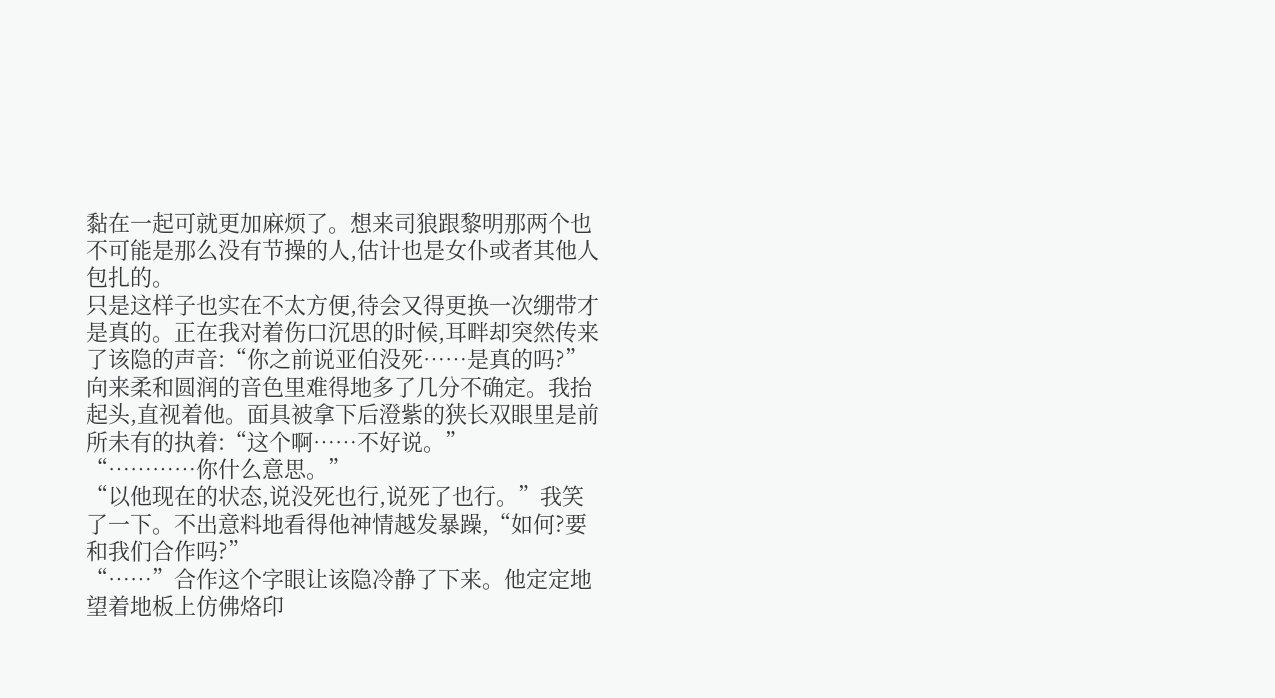黏在一起可就更加麻烦了。想来司狼跟黎明那两个也不可能是那么没有节操的人,估计也是女仆或者其他人包扎的。
只是这样子也实在不太方便,待会又得更换一次绷带才是真的。正在我对着伤口沉思的时候,耳畔却突然传来了该隐的声音:“你之前说亚伯没死……是真的吗?”
向来柔和圆润的音色里难得地多了几分不确定。我抬起头,直视着他。面具被拿下后澄紫的狭长双眼里是前所未有的执着:“这个啊……不好说。”
“…………你什么意思。”
“以他现在的状态,说没死也行,说死了也行。”我笑了一下。不出意料地看得他神情越发暴躁,“如何?要和我们合作吗?”
“……”合作这个字眼让该隐冷静了下来。他定定地望着地板上仿佛烙印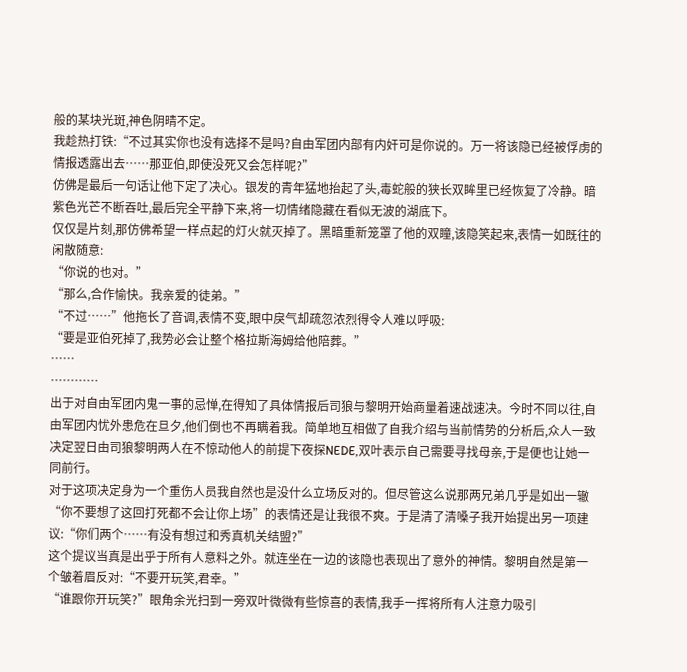般的某块光斑,神色阴晴不定。
我趁热打铁:“不过其实你也没有选择不是吗?自由军团内部有内奸可是你说的。万一将该隐已经被俘虏的情报透露出去……那亚伯,即使没死又会怎样呢?”
仿佛是最后一句话让他下定了决心。银发的青年猛地抬起了头,毒蛇般的狭长双眸里已经恢复了冷静。暗紫色光芒不断吞吐,最后完全平静下来,将一切情绪隐藏在看似无波的湖底下。
仅仅是片刻,那仿佛希望一样点起的灯火就灭掉了。黑暗重新笼罩了他的双瞳,该隐笑起来,表情一如既往的闲散随意:
“你说的也对。”
“那么,合作愉快。我亲爱的徒弟。”
“不过……”他拖长了音调,表情不变,眼中戾气却疏忽浓烈得令人难以呼吸:
“要是亚伯死掉了,我势必会让整个格拉斯海姆给他陪葬。”
……
…………
出于对自由军团内鬼一事的忌惮,在得知了具体情报后司狼与黎明开始商量着速战速决。今时不同以往,自由军团内忧外患危在旦夕,他们倒也不再瞒着我。简单地互相做了自我介绍与当前情势的分析后,众人一致决定翌日由司狼黎明两人在不惊动他人的前提下夜探NEDE,双叶表示自己需要寻找母亲,于是便也让她一同前行。
对于这项决定身为一个重伤人员我自然也是没什么立场反对的。但尽管这么说那两兄弟几乎是如出一辙“你不要想了这回打死都不会让你上场”的表情还是让我很不爽。于是清了清嗓子我开始提出另一项建议:“你们两个……有没有想过和秀真机关结盟?”
这个提议当真是出乎于所有人意料之外。就连坐在一边的该隐也表现出了意外的神情。黎明自然是第一个皱着眉反对:“不要开玩笑,君幸。”
“谁跟你开玩笑?”眼角余光扫到一旁双叶微微有些惊喜的表情,我手一挥将所有人注意力吸引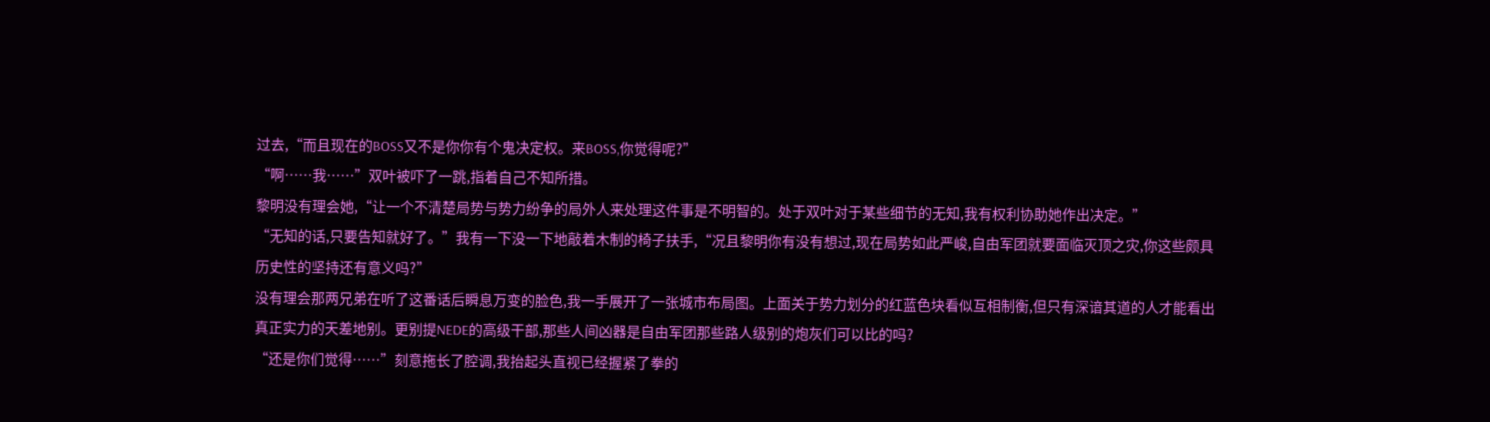过去,“而且现在的BOSS又不是你你有个鬼决定权。来BOSS,你觉得呢?”
“啊……我……”双叶被吓了一跳,指着自己不知所措。
黎明没有理会她,“让一个不清楚局势与势力纷争的局外人来处理这件事是不明智的。处于双叶对于某些细节的无知,我有权利协助她作出决定。”
“无知的话,只要告知就好了。”我有一下没一下地敲着木制的椅子扶手,“况且黎明你有没有想过,现在局势如此严峻,自由军团就要面临灭顶之灾,你这些颇具历史性的坚持还有意义吗?”
没有理会那两兄弟在听了这番话后瞬息万变的脸色,我一手展开了一张城市布局图。上面关于势力划分的红蓝色块看似互相制衡,但只有深谙其道的人才能看出真正实力的天差地别。更别提NEDE的高级干部,那些人间凶器是自由军团那些路人级别的炮灰们可以比的吗?
“还是你们觉得……”刻意拖长了腔调,我抬起头直视已经握紧了拳的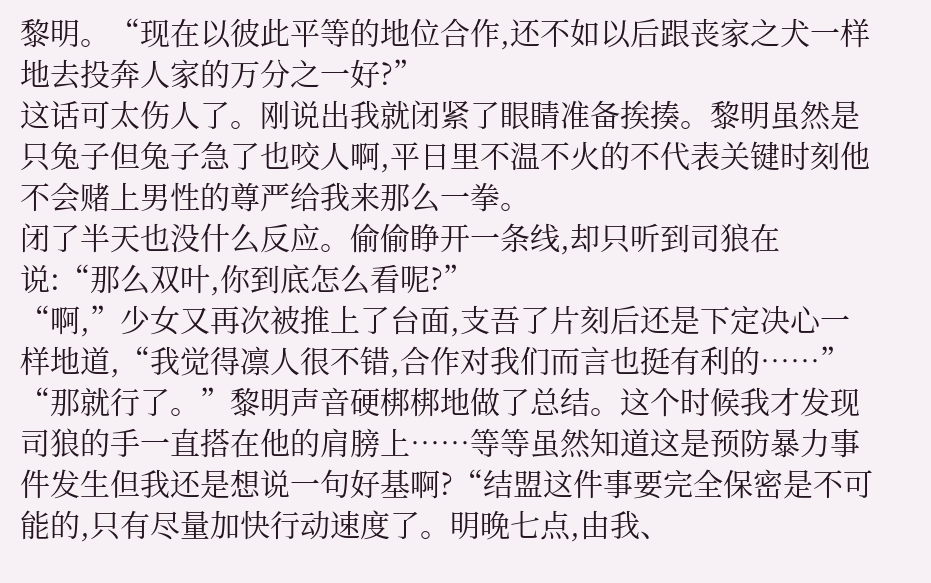黎明。“现在以彼此平等的地位合作,还不如以后跟丧家之犬一样地去投奔人家的万分之一好?”
这话可太伤人了。刚说出我就闭紧了眼睛准备挨揍。黎明虽然是只兔子但兔子急了也咬人啊,平日里不温不火的不代表关键时刻他不会赌上男性的尊严给我来那么一拳。
闭了半天也没什么反应。偷偷睁开一条线,却只听到司狼在说:“那么双叶,你到底怎么看呢?”
“啊,”少女又再次被推上了台面,支吾了片刻后还是下定决心一样地道,“我觉得凛人很不错,合作对我们而言也挺有利的……”
“那就行了。”黎明声音硬梆梆地做了总结。这个时候我才发现司狼的手一直搭在他的肩膀上……等等虽然知道这是预防暴力事件发生但我还是想说一句好基啊?“结盟这件事要完全保密是不可能的,只有尽量加快行动速度了。明晚七点,由我、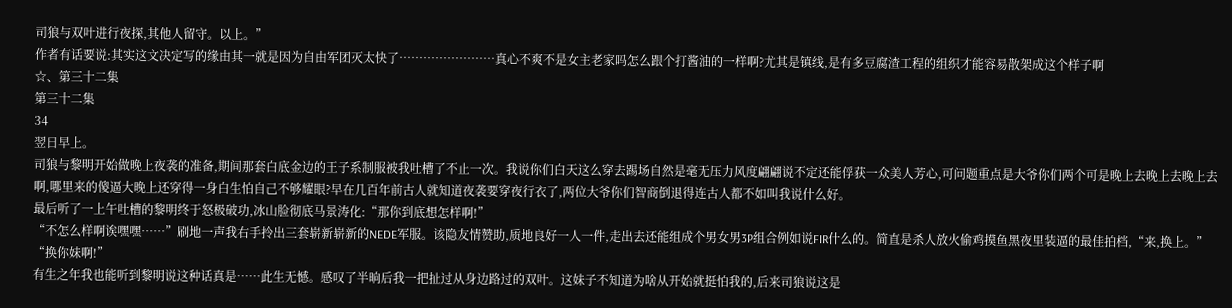司狼与双叶进行夜探,其他人留守。以上。”
作者有话要说:其实这文决定写的缘由其一就是因为自由军团灭太快了……………………真心不爽不是女主老家吗怎么跟个打酱油的一样啊?尤其是镇线,是有多豆腐渣工程的组织才能容易散架成这个样子啊
☆、第三十二集
第三十二集
34
翌日早上。
司狼与黎明开始做晚上夜袭的准备,期间那套白底金边的王子系制服被我吐槽了不止一次。我说你们白天这么穿去踢场自然是毫无压力风度翩翩说不定还能俘获一众美人芳心,可问题重点是大爷你们两个可是晚上去晚上去晚上去啊,哪里来的傻逼大晚上还穿得一身白生怕自己不够耀眼?早在几百年前古人就知道夜袭要穿夜行衣了,两位大爷你们智商倒退得连古人都不如叫我说什么好。
最后听了一上午吐槽的黎明终于怒极破功,冰山脸彻底马景涛化:“那你到底想怎样啊!”
“不怎么样啊诶嘿嘿……”刷地一声我右手拎出三套崭新崭新的NEDE军服。该隐友情赞助,质地良好一人一件,走出去还能组成个男女男3P组合例如说FIR什么的。简直是杀人放火偷鸡摸鱼黑夜里装逼的最佳拍档,“来,换上。”
“换你妹啊!”
有生之年我也能听到黎明说这种话真是……此生无憾。感叹了半晌后我一把扯过从身边路过的双叶。这妹子不知道为啥从开始就挺怕我的,后来司狼说这是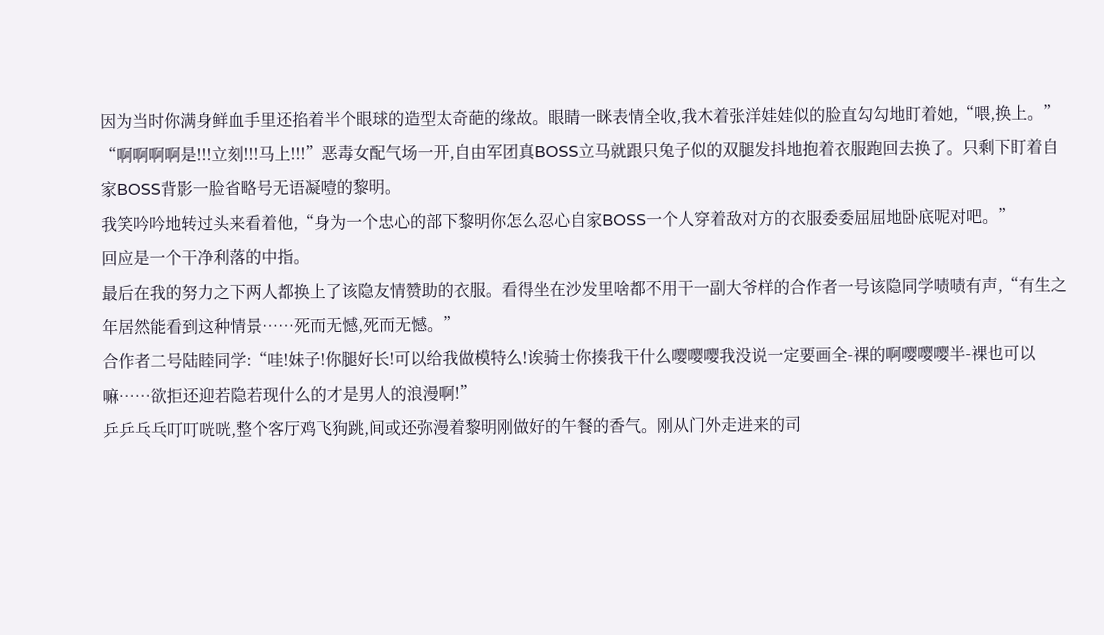因为当时你满身鲜血手里还掐着半个眼球的造型太奇葩的缘故。眼睛一眯表情全收,我木着张洋娃娃似的脸直勾勾地盯着她,“喂,换上。”
“啊啊啊啊是!!!立刻!!!马上!!!”恶毒女配气场一开,自由军团真BOSS立马就跟只兔子似的双腿发抖地抱着衣服跑回去换了。只剩下盯着自家BOSS背影一脸省略号无语凝噎的黎明。
我笑吟吟地转过头来看着他,“身为一个忠心的部下黎明你怎么忍心自家BOSS一个人穿着敌对方的衣服委委屈屈地卧底呢对吧。”
回应是一个干净利落的中指。
最后在我的努力之下两人都换上了该隐友情赞助的衣服。看得坐在沙发里啥都不用干一副大爷样的合作者一号该隐同学啧啧有声,“有生之年居然能看到这种情景……死而无憾,死而无憾。”
合作者二号陆睦同学:“哇!妹子!你腿好长!可以给我做模特么!诶骑士你揍我干什么嘤嘤嘤我没说一定要画全-裸的啊嘤嘤嘤半-裸也可以嘛……欲拒还迎若隐若现什么的才是男人的浪漫啊!”
乒乒乓乓叮叮咣咣,整个客厅鸡飞狗跳,间或还弥漫着黎明刚做好的午餐的香气。刚从门外走进来的司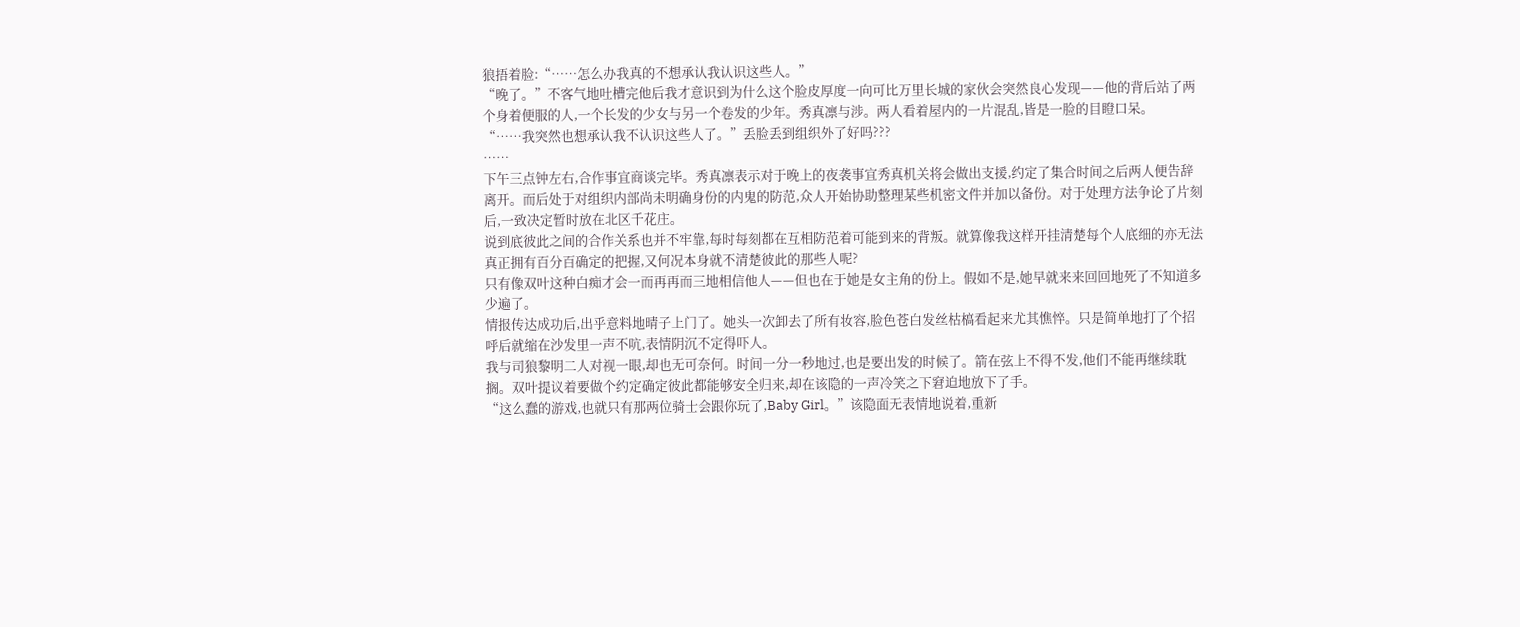狼捂着脸:“……怎么办我真的不想承认我认识这些人。”
“晚了。”不客气地吐槽完他后我才意识到为什么这个脸皮厚度一向可比万里长城的家伙会突然良心发现——他的背后站了两个身着便服的人,一个长发的少女与另一个卷发的少年。秀真凛与涉。两人看着屋内的一片混乱,皆是一脸的目瞪口呆。
“……我突然也想承认我不认识这些人了。”丢脸丢到组织外了好吗???
……
下午三点钟左右,合作事宜商谈完毕。秀真凛表示对于晚上的夜袭事宜秀真机关将会做出支援,约定了集合时间之后两人便告辞离开。而后处于对组织内部尚未明确身份的内鬼的防范,众人开始协助整理某些机密文件并加以备份。对于处理方法争论了片刻后,一致决定暂时放在北区千花庄。
说到底彼此之间的合作关系也并不牢靠,每时每刻都在互相防范着可能到来的背叛。就算像我这样开挂清楚每个人底细的亦无法真正拥有百分百确定的把握,又何况本身就不清楚彼此的那些人呢?
只有像双叶这种白痴才会一而再再而三地相信他人——但也在于她是女主角的份上。假如不是,她早就来来回回地死了不知道多少遍了。
情报传达成功后,出乎意料地晴子上门了。她头一次卸去了所有妆容,脸色苍白发丝枯槁看起来尤其憔悴。只是简单地打了个招呼后就缩在沙发里一声不吭,表情阴沉不定得吓人。
我与司狼黎明二人对视一眼,却也无可奈何。时间一分一秒地过,也是要出发的时候了。箭在弦上不得不发,他们不能再继续耽搁。双叶提议着要做个约定确定彼此都能够安全归来,却在该隐的一声冷笑之下窘迫地放下了手。
“这么蠢的游戏,也就只有那两位骑士会跟你玩了,Baby Girl。”该隐面无表情地说着,重新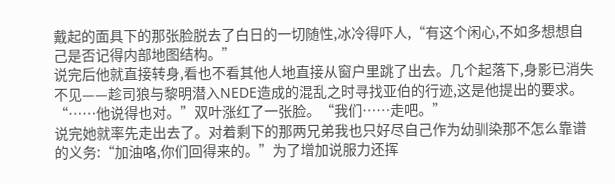戴起的面具下的那张脸脱去了白日的一切随性,冰冷得吓人,“有这个闲心,不如多想想自己是否记得内部地图结构。”
说完后他就直接转身,看也不看其他人地直接从窗户里跳了出去。几个起落下,身影已消失不见——趁司狼与黎明潜入NEDE造成的混乱之时寻找亚伯的行迹,这是他提出的要求。
“……他说得也对。”双叶涨红了一张脸。“我们……走吧。”
说完她就率先走出去了。对着剩下的那两兄弟我也只好尽自己作为幼驯染那不怎么靠谱的义务:“加油咯,你们回得来的。”为了增加说服力还挥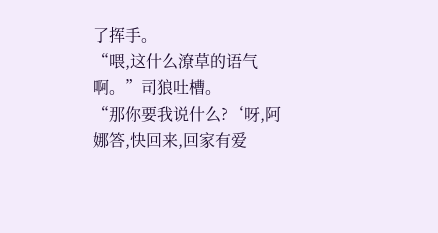了挥手。
“喂,这什么潦草的语气啊。”司狼吐槽。
“那你要我说什么?‘呀,阿娜答,快回来,回家有爱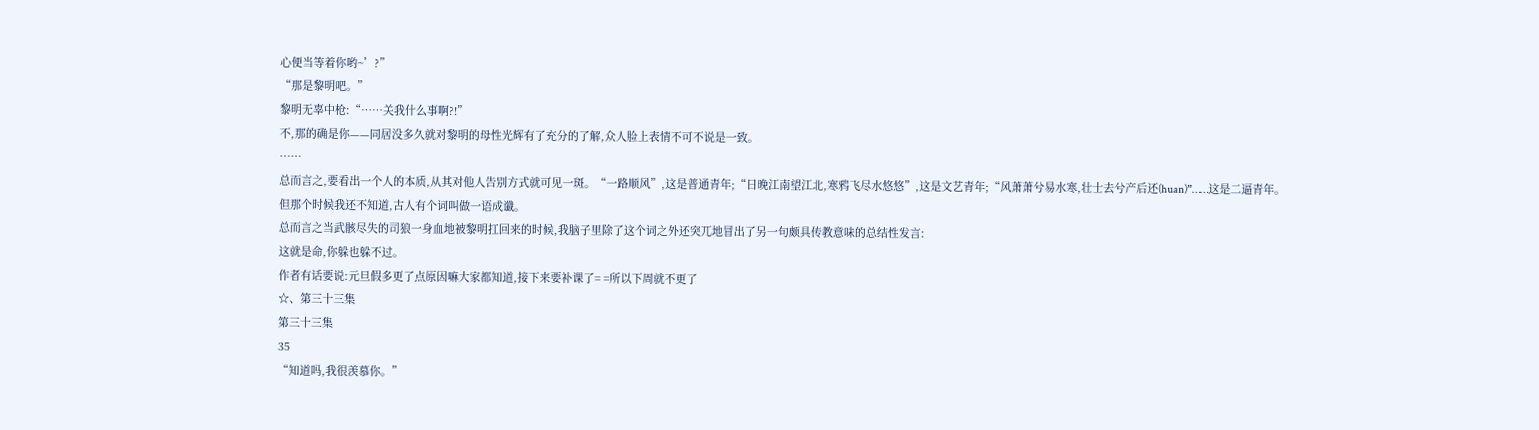心便当等着你哟~’?”
“那是黎明吧。”
黎明无辜中枪:“……关我什么事啊?!”
不,那的确是你——同居没多久就对黎明的母性光辉有了充分的了解,众人脸上表情不可不说是一致。
……
总而言之,要看出一个人的本质,从其对他人告别方式就可见一斑。“一路顺风”,这是普通青年;“日晚江南望江北,寒鸦飞尽水悠悠”,这是文艺青年;“风萧萧兮易水寒,壮士去兮产后还(huan)”……这是二逼青年。
但那个时候我还不知道,古人有个词叫做一语成谶。
总而言之当武骸尽失的司狼一身血地被黎明扛回来的时候,我脑子里除了这个词之外还突兀地冒出了另一句颇具传教意味的总结性发言:
这就是命,你躲也躲不过。
作者有话要说:元旦假多更了点原因嘛大家都知道,接下来要补课了= =所以下周就不更了
☆、第三十三集
第三十三集
35
“知道吗,我很羡慕你。”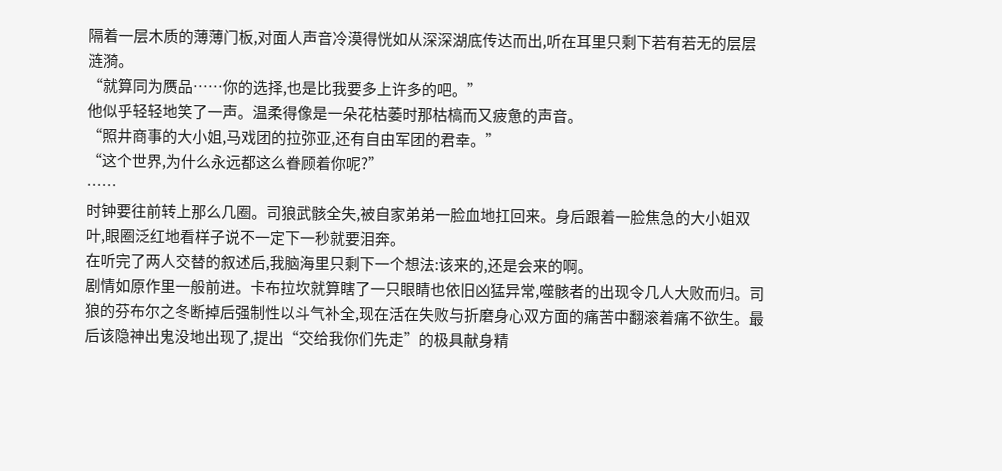隔着一层木质的薄薄门板,对面人声音冷漠得恍如从深深湖底传达而出,听在耳里只剩下若有若无的层层涟漪。
“就算同为赝品……你的选择,也是比我要多上许多的吧。”
他似乎轻轻地笑了一声。温柔得像是一朵花枯萎时那枯槁而又疲惫的声音。
“照井商事的大小姐,马戏团的拉弥亚,还有自由军团的君幸。”
“这个世界,为什么永远都这么眷顾着你呢?”
……
时钟要往前转上那么几圈。司狼武骸全失,被自家弟弟一脸血地扛回来。身后跟着一脸焦急的大小姐双叶,眼圈泛红地看样子说不一定下一秒就要泪奔。
在听完了两人交替的叙述后,我脑海里只剩下一个想法:该来的,还是会来的啊。
剧情如原作里一般前进。卡布拉坎就算瞎了一只眼睛也依旧凶猛异常,噬骸者的出现令几人大败而归。司狼的芬布尔之冬断掉后强制性以斗气补全,现在活在失败与折磨身心双方面的痛苦中翻滚着痛不欲生。最后该隐神出鬼没地出现了,提出“交给我你们先走”的极具献身精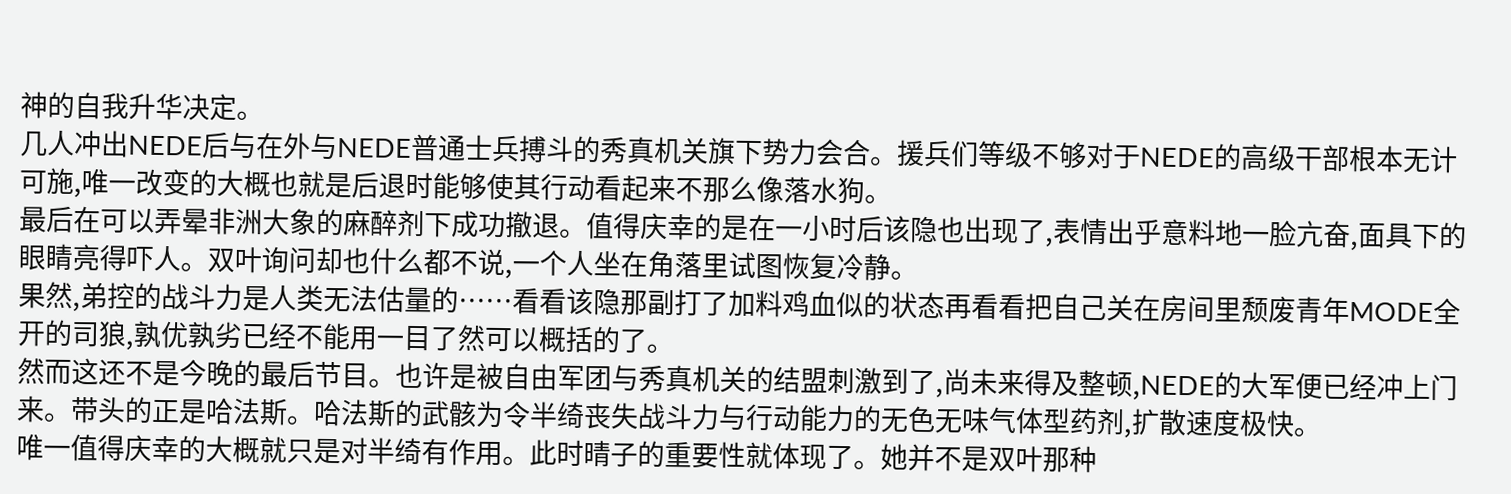神的自我升华决定。
几人冲出NEDE后与在外与NEDE普通士兵搏斗的秀真机关旗下势力会合。援兵们等级不够对于NEDE的高级干部根本无计可施,唯一改变的大概也就是后退时能够使其行动看起来不那么像落水狗。
最后在可以弄晕非洲大象的麻醉剂下成功撤退。值得庆幸的是在一小时后该隐也出现了,表情出乎意料地一脸亢奋,面具下的眼睛亮得吓人。双叶询问却也什么都不说,一个人坐在角落里试图恢复冷静。
果然,弟控的战斗力是人类无法估量的……看看该隐那副打了加料鸡血似的状态再看看把自己关在房间里颓废青年MODE全开的司狼,孰优孰劣已经不能用一目了然可以概括的了。
然而这还不是今晚的最后节目。也许是被自由军团与秀真机关的结盟刺激到了,尚未来得及整顿,NEDE的大军便已经冲上门来。带头的正是哈法斯。哈法斯的武骸为令半绮丧失战斗力与行动能力的无色无味气体型药剂,扩散速度极快。
唯一值得庆幸的大概就只是对半绮有作用。此时晴子的重要性就体现了。她并不是双叶那种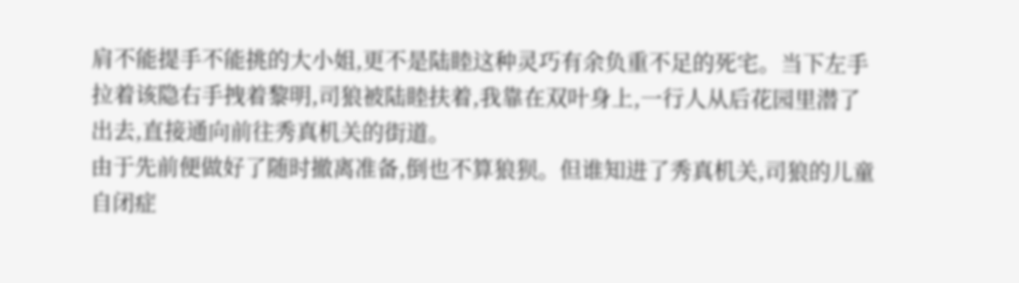肩不能提手不能挑的大小姐,更不是陆睦这种灵巧有余负重不足的死宅。当下左手拉着该隐右手拽着黎明,司狼被陆睦扶着,我靠在双叶身上,一行人从后花园里潜了出去,直接通向前往秀真机关的街道。
由于先前便做好了随时撤离准备,倒也不算狼狈。但谁知进了秀真机关,司狼的儿童自闭症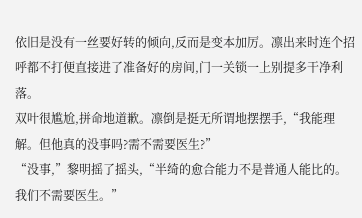依旧是没有一丝要好转的倾向,反而是变本加厉。凛出来时连个招呼都不打便直接进了准备好的房间,门一关锁一上别提多干净利落。
双叶很尴尬,拼命地道歉。凛倒是挺无所谓地摆摆手,“我能理解。但他真的没事吗?需不需要医生?”
“没事,”黎明摇了摇头,“半绮的愈合能力不是普通人能比的。我们不需要医生。”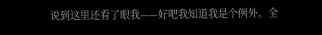说到这里还看了眼我——好吧我知道我是个例外。全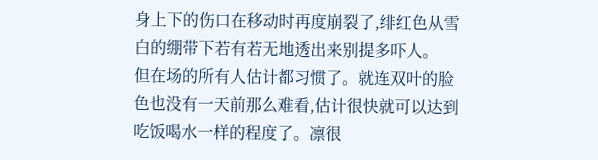身上下的伤口在移动时再度崩裂了,绯红色从雪白的绷带下若有若无地透出来别提多吓人。
但在场的所有人估计都习惯了。就连双叶的脸色也没有一天前那么难看,估计很快就可以达到吃饭喝水一样的程度了。凛很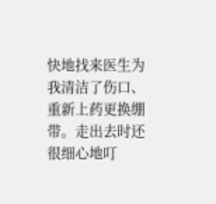快地找来医生为我清洁了伤口、重新上药更换绷带。走出去时还很细心地叮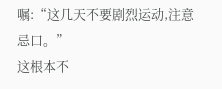嘱:“这几天不要剧烈运动,注意忌口。”
这根本不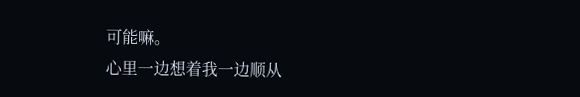可能嘛。
心里一边想着我一边顺从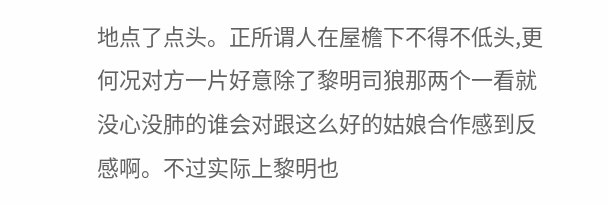地点了点头。正所谓人在屋檐下不得不低头,更何况对方一片好意除了黎明司狼那两个一看就没心没肺的谁会对跟这么好的姑娘合作感到反感啊。不过实际上黎明也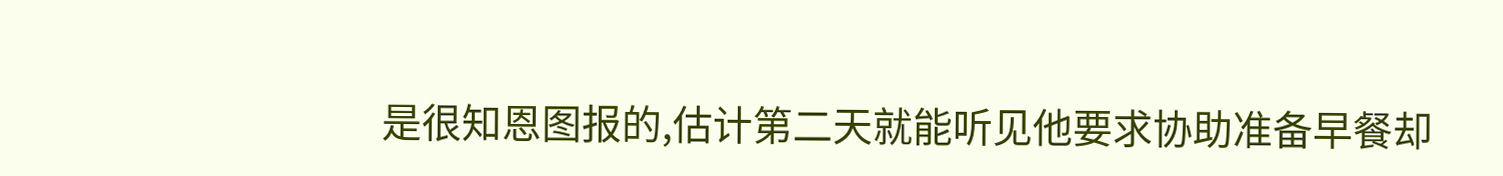是很知恩图报的,估计第二天就能听见他要求协助准备早餐却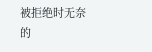被拒绝时无奈的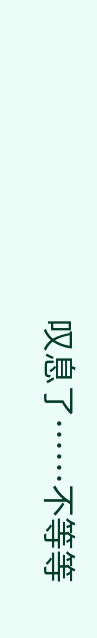叹息了……不等等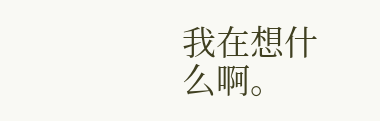我在想什么啊。